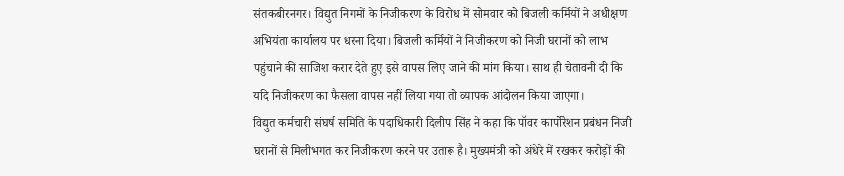संतकबीरनगर। विद्युत निगमों के निजीकरण के विरोध में सोमवार को बिजली कर्मियों ने अधीक्षण अभियंता कार्यालय पर धरना दिया। बिजली कर्मियों ने निजीकरण को निजी घरानों को लाभ पहुंचाने की साजिश करार देते हुए इसे वापस लिए जाने की मांग किया। साथ ही चेतावनी दी कि यदि निजीकरण का फैसला वापस नहीं लिया गया तो व्यापक आंदोलन किया जाएगा।
विद्युत कर्मचारी संघर्ष समिति के पदाधिकारी दिलीप सिंह ने कहा कि पॉवर कार्पोरेशन प्रबंधन निजी घरानों से मिलीभगत कर निजीकरण करने पर उतारू है। मुख्यमंत्री को अंधेरे में रखकर करोड़ों की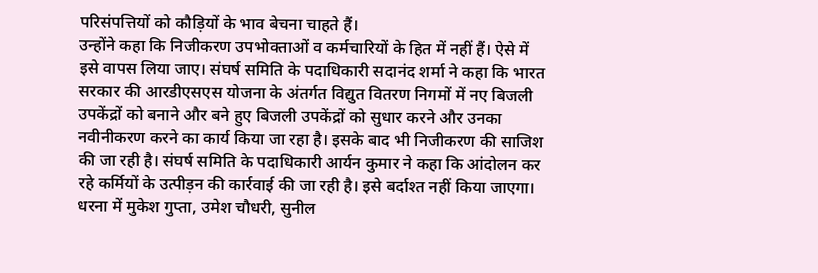परिसंपत्तियों को कौड़ियों के भाव बेचना चाहते हैं।
उन्होंने कहा कि निजीकरण उपभोक्ताओं व कर्मचारियों के हित में नहीं हैं। ऐसे में इसे वापस लिया जाए। संघर्ष समिति के पदाधिकारी सदानंद शर्मा ने कहा कि भारत सरकार की आरडीएसएस योजना के अंतर्गत विद्युत वितरण निगमों में नए बिजली उपकेंद्रों को बनाने और बने हुए बिजली उपकेंद्रों को सुधार करने और उनका नवीनीकरण करने का कार्य किया जा रहा है। इसके बाद भी निजीकरण की साजिश की जा रही है। संघर्ष समिति के पदाधिकारी आर्यन कुमार ने कहा कि आंदोलन कर रहे कर्मियों के उत्पीड़न की कार्रवाई की जा रही है। इसे बर्दाश्त नहीं किया जाएगा।
धरना में मुकेश गुप्ता, उमेश चौधरी, सुनील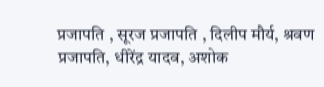प्रजापति , सूरज प्रजापति , दिलीप मौर्य, श्रवण प्रजापति, धीरेंद्र यादव, अशोक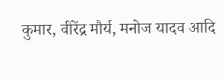कुमार, वीरेंद्र मौर्य, मनोज यादव आदि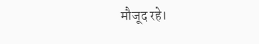मौजूद रहे।